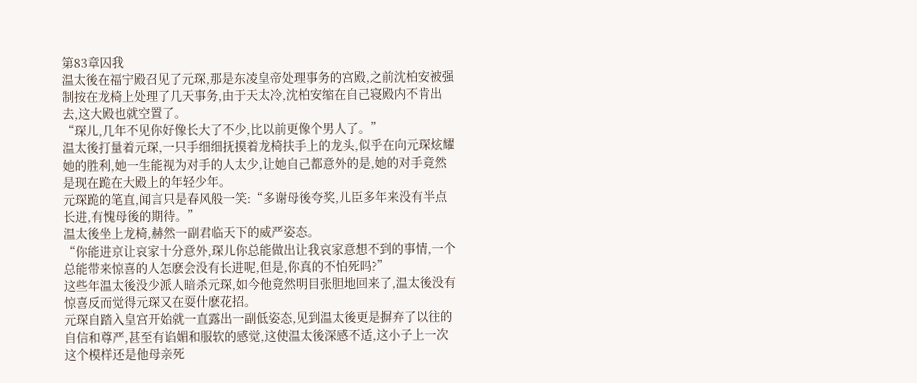第83章囚我
温太後在福宁殿召见了元琛,那是东凌皇帝处理事务的宫殿,之前沈柏安被强制按在龙椅上处理了几天事务,由于天太冷,沈柏安缩在自己寝殿内不肯出去,这大殿也就空置了。
“琛儿,几年不见你好像长大了不少,比以前更像个男人了。”
温太後打量着元琛,一只手细细抚摸着龙椅扶手上的龙头,似乎在向元琛炫耀她的胜利,她一生能视为对手的人太少,让她自己都意外的是,她的对手竟然是现在跪在大殿上的年轻少年。
元琛跪的笔直,闻言只是春风般一笑:“多谢母後夸奖,儿臣多年来没有半点长进,有愧母後的期待。”
温太後坐上龙椅,赫然一副君临天下的威严姿态。
“你能进京让哀家十分意外,琛儿你总能做出让我哀家意想不到的事情,一个总能带来惊喜的人怎麽会没有长进呢,但是,你真的不怕死吗?”
这些年温太後没少派人暗杀元琛,如今他竟然明目张胆地回来了,温太後没有惊喜反而觉得元琛又在耍什麽花招。
元琛自踏入皇宫开始就一直露出一副低姿态,见到温太後更是摒弃了以往的自信和尊严,甚至有谄媚和服软的感觉,这使温太後深感不适,这小子上一次这个模样还是他母亲死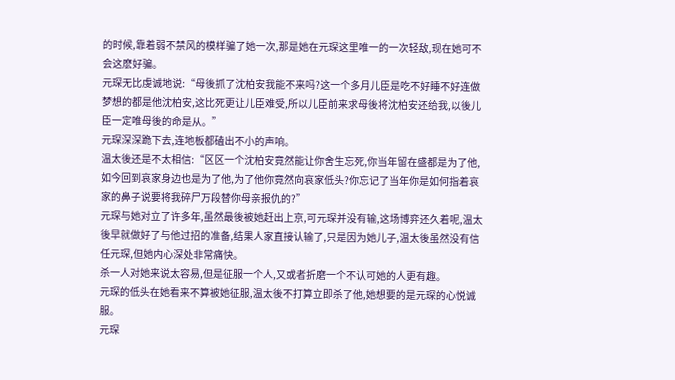的时候,靠着弱不禁风的模样骗了她一次,那是她在元琛这里唯一的一次轻敌,现在她可不会这麽好骗。
元琛无比虔诚地说:“母後抓了沈柏安我能不来吗?这一个多月儿臣是吃不好睡不好连做梦想的都是他沈柏安,这比死更让儿臣难受,所以儿臣前来求母後将沈柏安还给我,以後儿臣一定唯母後的命是从。”
元琛深深跪下去,连地板都磕出不小的声响。
温太後还是不太相信:“区区一个沈柏安竟然能让你舍生忘死,你当年留在盛都是为了他,如今回到哀家身边也是为了他,为了他你竟然向哀家低头?你忘记了当年你是如何指着哀家的鼻子说要将我碎尸万段替你母亲报仇的?”
元琛与她对立了许多年,虽然最後被她赶出上京,可元琛并没有输,这场博弈还久着呢,温太後早就做好了与他过招的准备,结果人家直接认输了,只是因为她儿子,温太後虽然没有信任元琛,但她内心深处非常痛快。
杀一人对她来说太容易,但是征服一个人,又或者折磨一个不认可她的人更有趣。
元琛的低头在她看来不算被她征服,温太後不打算立即杀了他,她想要的是元琛的心悦诚服。
元琛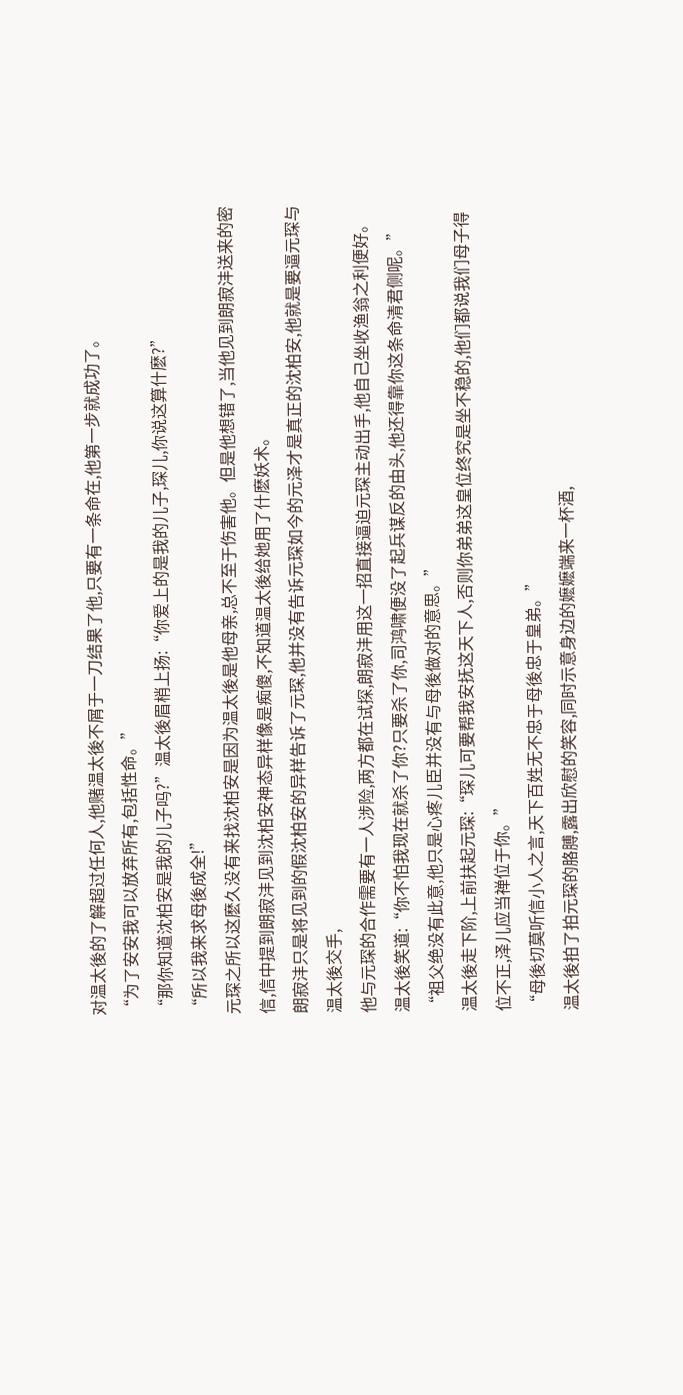对温太後的了解超过任何人,他赌温太後不屑于一刀结果了他,只要有一条命在,他第一步就成功了。
“为了安安我可以放弃所有,包括性命。”
“那你知道沈柏安是我的儿子吗?”温太後眉梢上扬:“你爱上的是我的儿子,琛儿,你说这算什麽?”
“所以我来求母後成全!”
元琛之所以这麽久没有来找沈柏安是因为温太後是他母亲,总不至于伤害他。但是他想错了,当他见到朗寂沣送来的密信,信中提到朗寂沣见到沈柏安神态异样像是痴傻,不知道温太後给她用了什麽妖术。
朗寂沣只是将见到的假沈柏安的异样告诉了元琛,他并没有告诉元琛如今的元泽才是真正的沈柏安,他就是要逼元琛与温太後交手,
他与元琛的合作需要有一人涉险,两方都在试探,朗寂沣用这一招直接逼迫元琛主动出手,他自己坐收渔翁之利便好。
温太後笑道:“你不怕我现在就杀了你?只要杀了你,司鸿啸便没了起兵谋反的由头,他还得靠你这条命清君侧呢。”
“祖父绝没有此意,他只是心疼儿臣并没有与母後做对的意思。”
温太後走下阶,上前扶起元琛:“琛儿可要帮我安抚这天下人,否则你弟弟这皇位终究是坐不稳的,他们都说我们母子得位不正,泽儿应当禅位于你。”
“母後切莫听信小人之言,天下百姓无不忠于母後忠于皇弟。”
温太後拍了拍元琛的胳膊,露出欣慰的笑容,同时示意身边的嬷嬷端来一杯酒,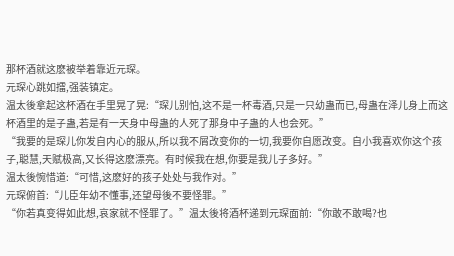那杯酒就这麽被举着靠近元琛。
元琛心跳如擂,强装镇定。
温太後拿起这杯酒在手里晃了晃:“琛儿别怕,这不是一杯毒酒,只是一只幼蛊而已,母蛊在泽儿身上而这杯酒里的是子蛊,若是有一天身中母蛊的人死了那身中子蛊的人也会死。”
“我要的是琛儿你发自内心的服从,所以我不屑改变你的一切,我要你自愿改变。自小我喜欢你这个孩子,聪慧,天赋极高,又长得这麽漂亮。有时候我在想,你要是我儿子多好。”
温太後惋惜道:“可惜,这麽好的孩子处处与我作对。”
元琛俯首:“儿臣年幼不懂事,还望母後不要怪罪。”
“你若真变得如此想,哀家就不怪罪了。”温太後将酒杯递到元琛面前:“你敢不敢喝?也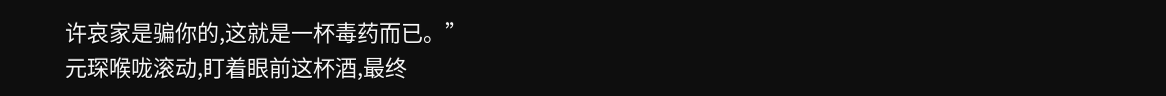许哀家是骗你的,这就是一杯毒药而已。”
元琛喉咙滚动,盯着眼前这杯酒,最终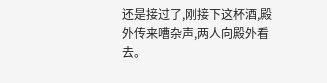还是接过了,刚接下这杯酒,殿外传来嘈杂声,两人向殿外看去。